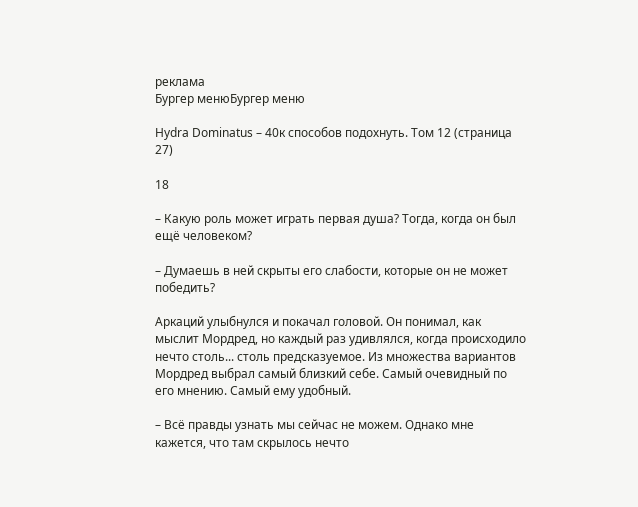реклама
Бургер менюБургер меню

Hydra Dominatus – 40к способов подохнуть. Том 12 (страница 27)

18

– Какую роль может играть первая душа? Тогда, когда он был ещё человеком?

– Думаешь в ней скрыты его слабости, которые он не может победить?

Аркаций улыбнулся и покачал головой. Он понимал, как мыслит Мордред, но каждый раз удивлялся, когда происходило нечто столь... столь предсказуемое. Из множества вариантов Мордред выбрал самый близкий себе. Самый очевидный по его мнению. Самый ему удобный.

– Всё правды узнать мы сейчас не можем. Однако мне кажется, что там скрылось нечто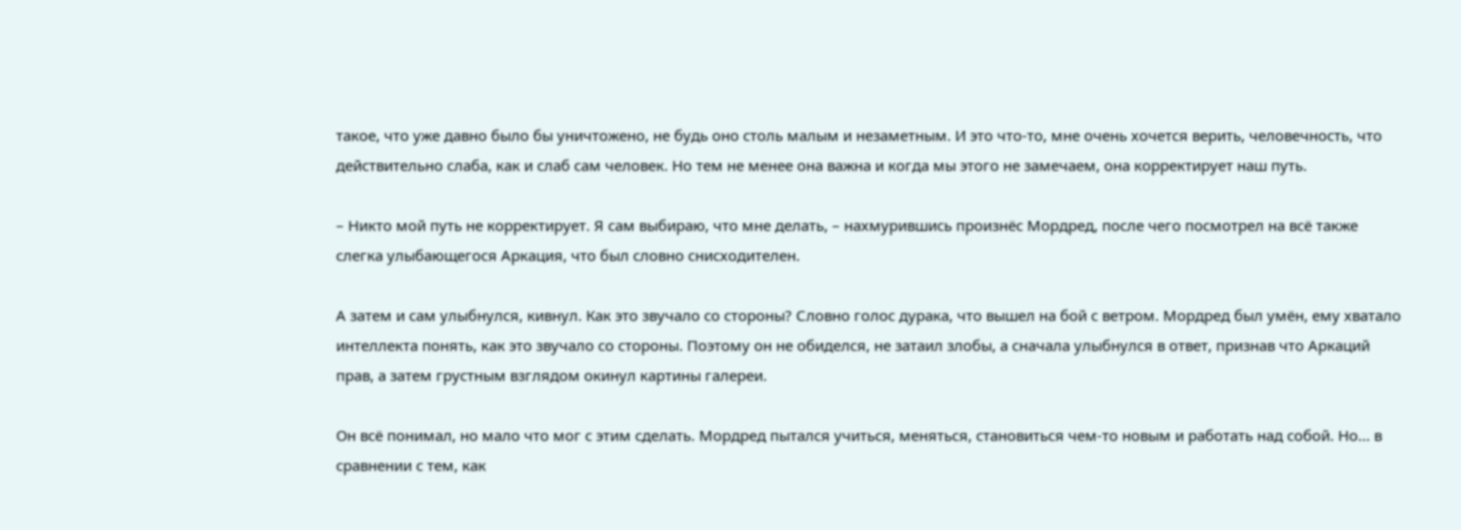такое, что уже давно было бы уничтожено, не будь оно столь малым и незаметным. И это что-то, мне очень хочется верить, человечность, что действительно слаба, как и слаб сам человек. Но тем не менее она важна и когда мы этого не замечаем, она корректирует наш путь.

– Никто мой путь не корректирует. Я сам выбираю, что мне делать, – нахмурившись произнёс Мордред, после чего посмотрел на всё также слегка улыбающегося Аркация, что был словно снисходителен.

А затем и сам улыбнулся, кивнул. Как это звучало со стороны? Словно голос дурака, что вышел на бой с ветром. Мордред был умён, ему хватало интеллекта понять, как это звучало со стороны. Поэтому он не обиделся, не затаил злобы, а сначала улыбнулся в ответ, признав что Аркаций прав, а затем грустным взглядом окинул картины галереи.

Он всё понимал, но мало что мог с этим сделать. Мордред пытался учиться, меняться, становиться чем-то новым и работать над собой. Но... в сравнении с тем, как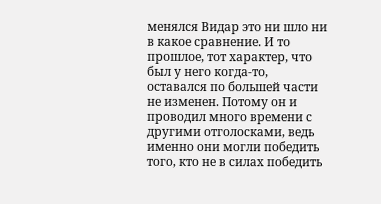менялся Видар это ни шло ни в какое сравнение. И то прошлое, тот характер, что был у него когда-то, оставался по большей части не изменен. Потому он и проводил много времени с другими отголосками, ведь именно они могли победить того, кто не в силах победить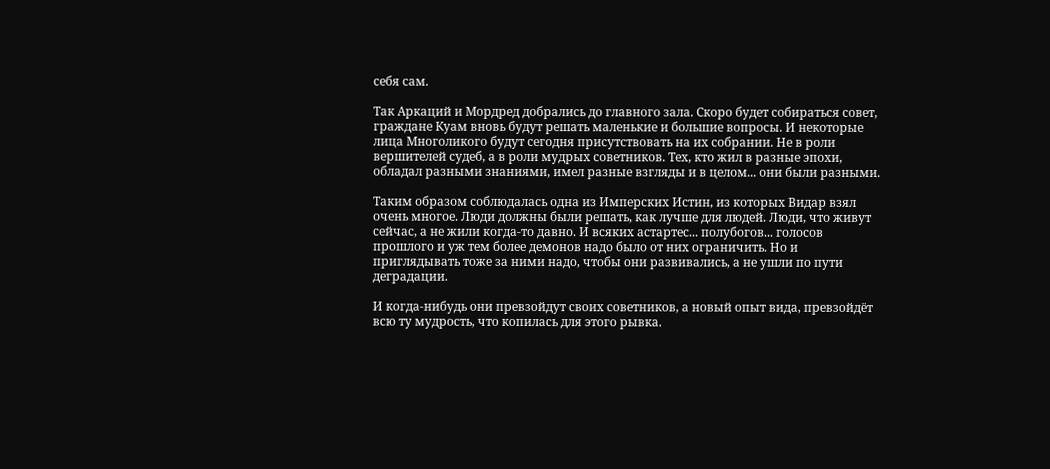себя сам.

Так Аркаций и Мордред добрались до главного зала. Скоро будет собираться совет, граждане Куам вновь будут решать маленькие и большие вопросы. И некоторые лица Многоликого будут сегодня присутствовать на их собрании. Не в роли вершителей судеб, а в роли мудрых советников. Тех, кто жил в разные эпохи, обладал разными знаниями, имел разные взгляды и в целом... они были разными.

Таким образом соблюдалась одна из Имперских Истин, из которых Видар взял очень многое. Люди должны были решать, как лучше для людей. Люди, что живут сейчас, а не жили когда-то давно. И всяких астартес... полубогов... голосов прошлого и уж тем более демонов надо было от них ограничить. Но и приглядывать тоже за ними надо, чтобы они развивались, а не ушли по пути деградации.

И когда-нибудь они превзойдут своих советников, а новый опыт вида, превзойдёт всю ту мудрость, что копилась для этого рывка.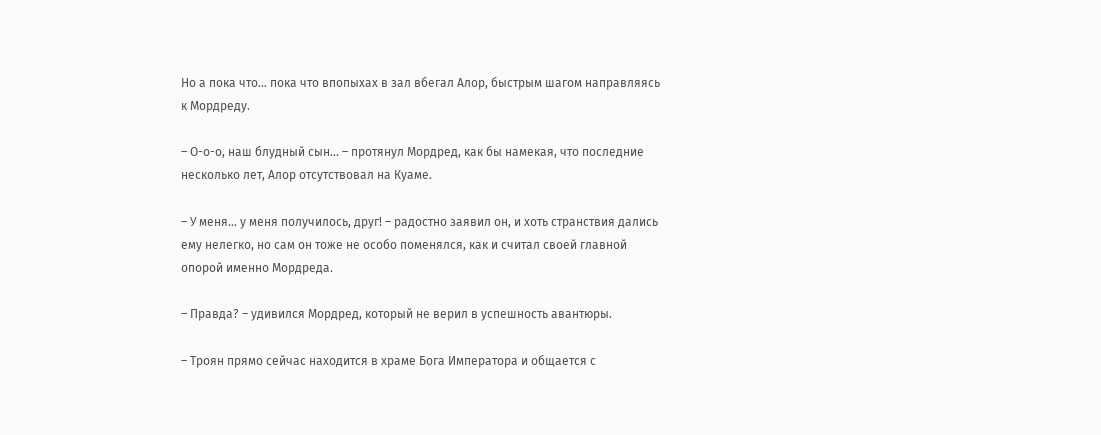Но а пока что... пока что впопыхах в зал вбегал Алор, быстрым шагом направляясь к Мордреду.

– О-о-о, наш блудный сын... – протянул Мордред, как бы намекая, что последние несколько лет, Алор отсутствовал на Куаме.

– У меня... у меня получилось, друг! – радостно заявил он, и хоть странствия дались ему нелегко, но сам он тоже не особо поменялся, как и считал своей главной опорой именно Мордреда.

– Правда? – удивился Мордред, который не верил в успешность авантюры.

– Троян прямо сейчас находится в храме Бога Императора и общается с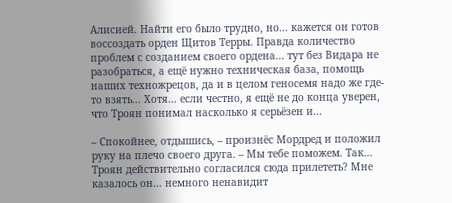Алисией. Найти его было трудно, но... кажется он готов воссоздать орден Щитов Терры. Правда количество проблем с созданием своего ордена... тут без Видара не разобраться, а ещё нужно техническая база, помощь наших техножрецов, да и в целом геносемя надо же где-то взять... Хотя... если честно, я ещё не до конца уверен, что Троян понимал насколько я серьёзен и...

– Спокойнее, отдышись, – произнёс Мордред и положил руку на плечо своего друга. – Мы тебе поможем. Так... Троян действительно согласился сюда прилететь? Мне казалось он... немного ненавидит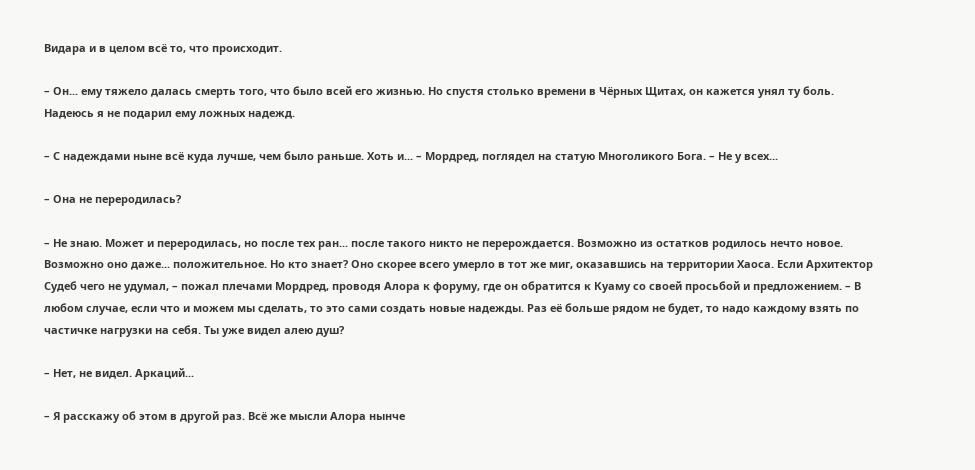Видара и в целом всё то, что происходит.

– Он... ему тяжело далась смерть того, что было всей его жизнью. Но спустя столько времени в Чёрных Щитах, он кажется унял ту боль. Надеюсь я не подарил ему ложных надежд.

– С надеждами ныне всё куда лучше, чем было раньше. Хоть и... – Мордред, поглядел на статую Многоликого Бога. – Не у всех...

– Она не переродилась?

– Не знаю. Может и переродилась, но после тех ран... после такого никто не перерождается. Возможно из остатков родилось нечто новое. Возможно оно даже... положительное. Но кто знает? Оно скорее всего умерло в тот же миг, оказавшись на территории Хаоса. Если Архитектор Судеб чего не удумал, – пожал плечами Мордред, проводя Алора к форуму, где он обратится к Куаму со своей просьбой и предложением. – В любом случае, если что и можем мы сделать, то это сами создать новые надежды. Раз её больше рядом не будет, то надо каждому взять по частичке нагрузки на себя. Ты уже видел алею душ?

– Нет, не видел. Аркаций...

– Я расскажу об этом в другой раз. Всё же мысли Алора нынче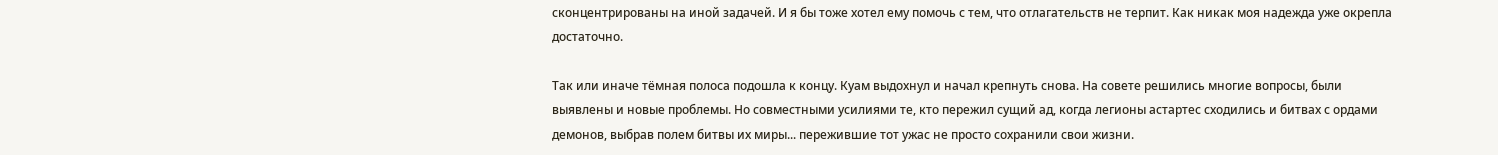сконцентрированы на иной задачей. И я бы тоже хотел ему помочь с тем, что отлагательств не терпит. Как никак моя надежда уже окрепла достаточно.

Так или иначе тёмная полоса подошла к концу. Куам выдохнул и начал крепнуть снова. На совете решились многие вопросы, были выявлены и новые проблемы. Но совместными усилиями те, кто пережил сущий ад, когда легионы астартес сходились и битвах с ордами демонов, выбрав полем битвы их миры... пережившие тот ужас не просто сохранили свои жизни.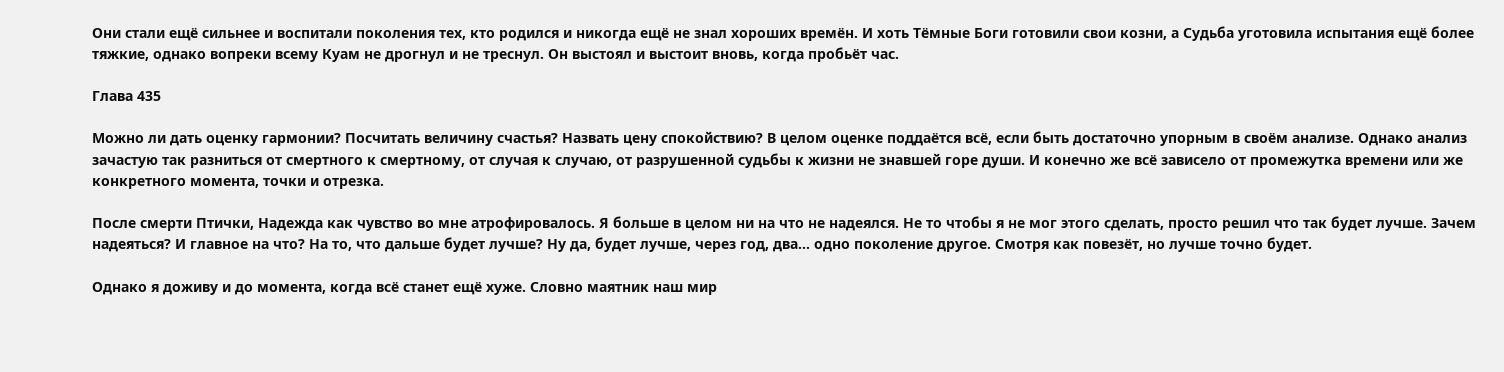Они стали ещё сильнее и воспитали поколения тех, кто родился и никогда ещё не знал хороших времён. И хоть Тёмные Боги готовили свои козни, а Судьба уготовила испытания ещё более тяжкие, однако вопреки всему Куам не дрогнул и не треснул. Он выстоял и выстоит вновь, когда пробьёт час.

Глава 435

Можно ли дать оценку гармонии? Посчитать величину счастья? Назвать цену спокойствию? В целом оценке поддаётся всё, если быть достаточно упорным в своём анализе. Однако анализ зачастую так разниться от смертного к смертному, от случая к случаю, от разрушенной судьбы к жизни не знавшей горе души. И конечно же всё зависело от промежутка времени или же конкретного момента, точки и отрезка.

После смерти Птички, Надежда как чувство во мне атрофировалось. Я больше в целом ни на что не надеялся. Не то чтобы я не мог этого сделать, просто решил что так будет лучше. Зачем надеяться? И главное на что? На то, что дальше будет лучше? Ну да, будет лучше, через год, два... одно поколение другое. Смотря как повезёт, но лучше точно будет.

Однако я доживу и до момента, когда всё станет ещё хуже. Словно маятник наш мир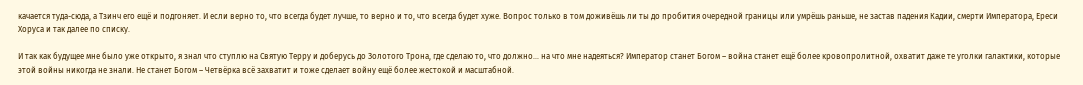качается туда-сюда, а Тзинч его ещё и подгоняет. И если верно то, что всегда будет лучше, то верно и то, что всегда будет хуже. Вопрос только в том доживёшь ли ты до пробития очередной границы или умрёшь раньше, не застав падения Кадии, смерти Императора, Ереси Хоруса и так далее по списку.

И так как будущее мне было уже открыто, я знал что ступлю на Святую Терру и доберусь до Золотого Трона, где сделаю то, что должно... на что мне надеяться? Император станет Богом – война станет ещё более кровопролитной, охватит даже те уголки галактики, которые этой войны никогда не знали. Не станет Богом – Четвёрка всё захватит и тоже сделает войну ещё более жестокой и масштабной.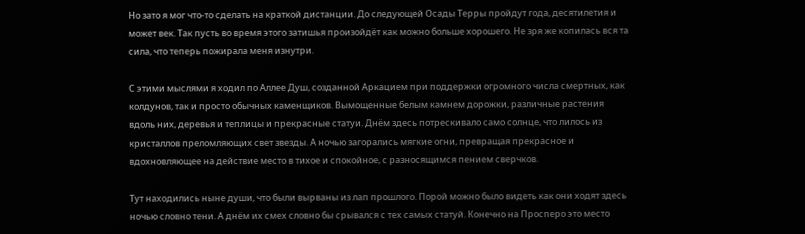Но зато я мог что-то сделать на краткой дистанции. До следующей Осады Терры пройдут года, десятилетия и может век. Так пусть во время этого затишья произойдёт как можно больше хорошего. Не зря же копилась вся та сила, что теперь пожирала меня изнутри.

С этими мыслями я ходил по Аллее Душ, созданной Аркацием при поддержки огромного числа смертных, как колдунов, так и просто обычных каменщиков. Вымощенные белым камнем дорожки, различные растения вдоль них, деревья и теплицы и прекрасные статуи. Днём здесь потрескивало само солнце, что лилось из кристаллов преломляющих свет звезды. А ночью загорались мягкие огни, превращая прекрасное и вдохновляющее на действие место в тихое и спокойное, с разносящимся пением сверчков.

Тут находились ныне души, что были вырваны из лап прошлого. Порой можно было видеть как они ходят здесь ночью словно тени. А днём их смех словно бы срывался с тех самых статуй. Конечно на Просперо это место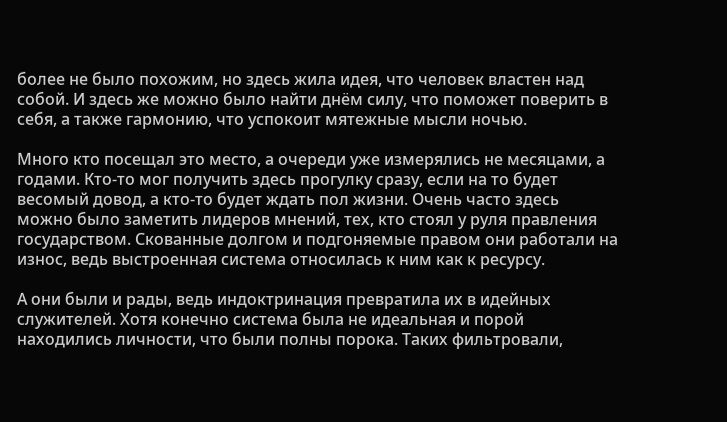более не было похожим, но здесь жила идея, что человек властен над собой. И здесь же можно было найти днём силу, что поможет поверить в себя, а также гармонию, что успокоит мятежные мысли ночью.

Много кто посещал это место, а очереди уже измерялись не месяцами, а годами. Кто-то мог получить здесь прогулку сразу, если на то будет весомый довод, а кто-то будет ждать пол жизни. Очень часто здесь можно было заметить лидеров мнений, тех, кто стоял у руля правления государством. Скованные долгом и подгоняемые правом они работали на износ, ведь выстроенная система относилась к ним как к ресурсу.

А они были и рады, ведь индоктринация превратила их в идейных служителей. Хотя конечно система была не идеальная и порой находились личности, что были полны порока. Таких фильтровали,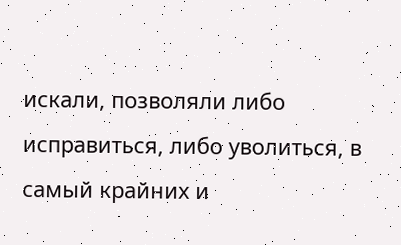искали, позволяли либо исправиться, либо уволиться, в самый крайних и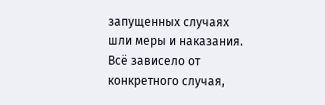запущенных случаях шли меры и наказания. Всё зависело от конкретного случая,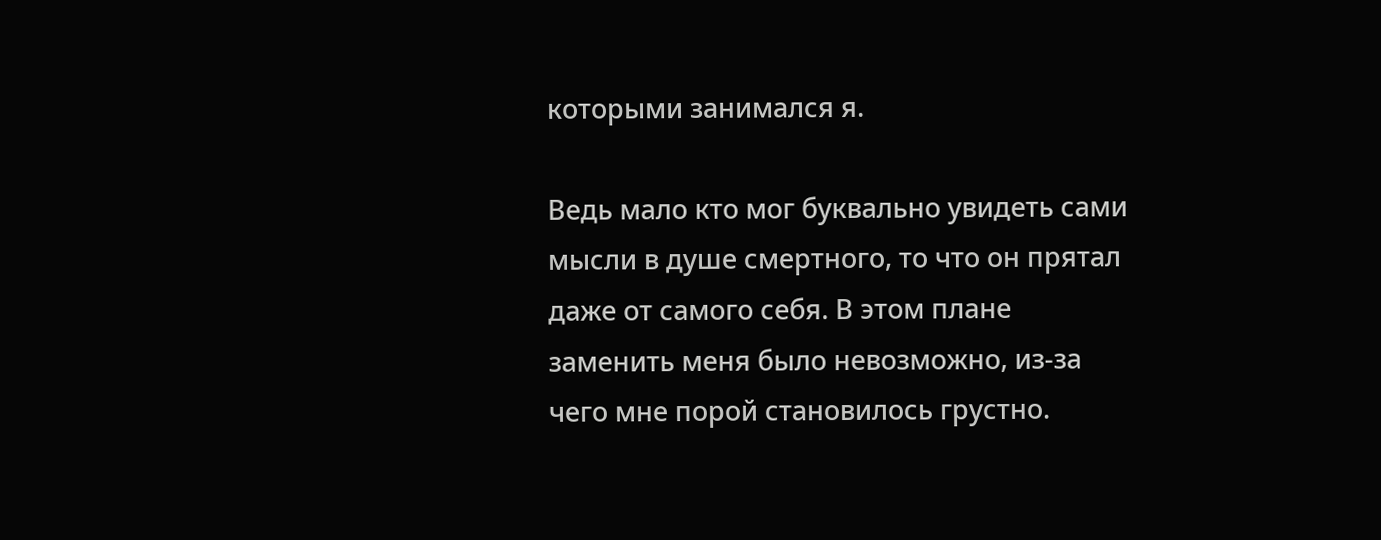которыми занимался я.

Ведь мало кто мог буквально увидеть сами мысли в душе смертного, то что он прятал даже от самого себя. В этом плане заменить меня было невозможно, из-за чего мне порой становилось грустно.